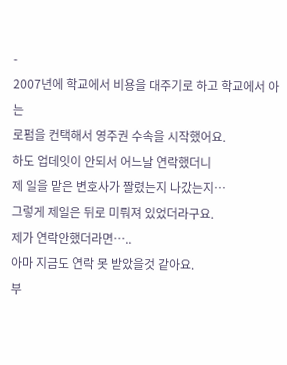-
2007년에 학교에서 비용을 대주기로 하고 학교에서 아는
로펌을 컨택해서 영주권 수속을 시작했어요.
하도 업데잇이 안되서 어느날 연락했더니
제 일을 맡은 변호사가 짤렸는지 나갔는지…
그렇게 제일은 뒤로 미뤄져 있었더라구요.
제가 연락안했더라면…..
아마 지금도 연락 못 받았을것 같아요.
부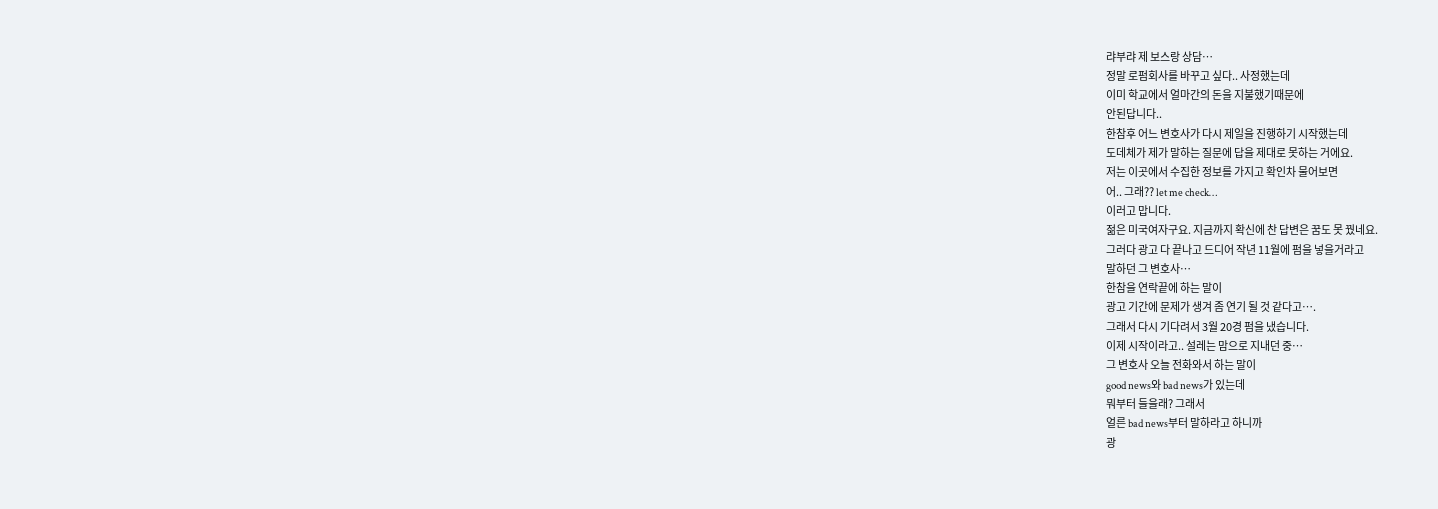랴부랴 제 보스랑 상담…
정말 로펌회사를 바꾸고 싶다.. 사정했는데
이미 학교에서 얼마간의 돈을 지불했기때문에
안된답니다..
한참후 어느 변호사가 다시 제일을 진행하기 시작했는데
도데체가 제가 말하는 질문에 답을 제대로 못하는 거에요.
저는 이곳에서 수집한 정보를 가지고 확인차 물어보면
어.. 그래?? let me check…
이러고 맙니다.
젊은 미국여자구요. 지금까지 확신에 찬 답변은 꿈도 못 꿨네요.
그러다 광고 다 끝나고 드디어 작년 11월에 펌을 넣을거라고
말하던 그 변호사…
한참을 연락끝에 하는 말이
광고 기간에 문제가 생겨 좀 연기 될 것 같다고….
그래서 다시 기다려서 3월 20경 펌을 냈습니다.
이제 시작이라고.. 설레는 맘으로 지내던 중…
그 변호사 오늘 전화와서 하는 말이
good news와 bad news가 있는데
뭐부터 들을래? 그래서
얼른 bad news부터 말하라고 하니까
광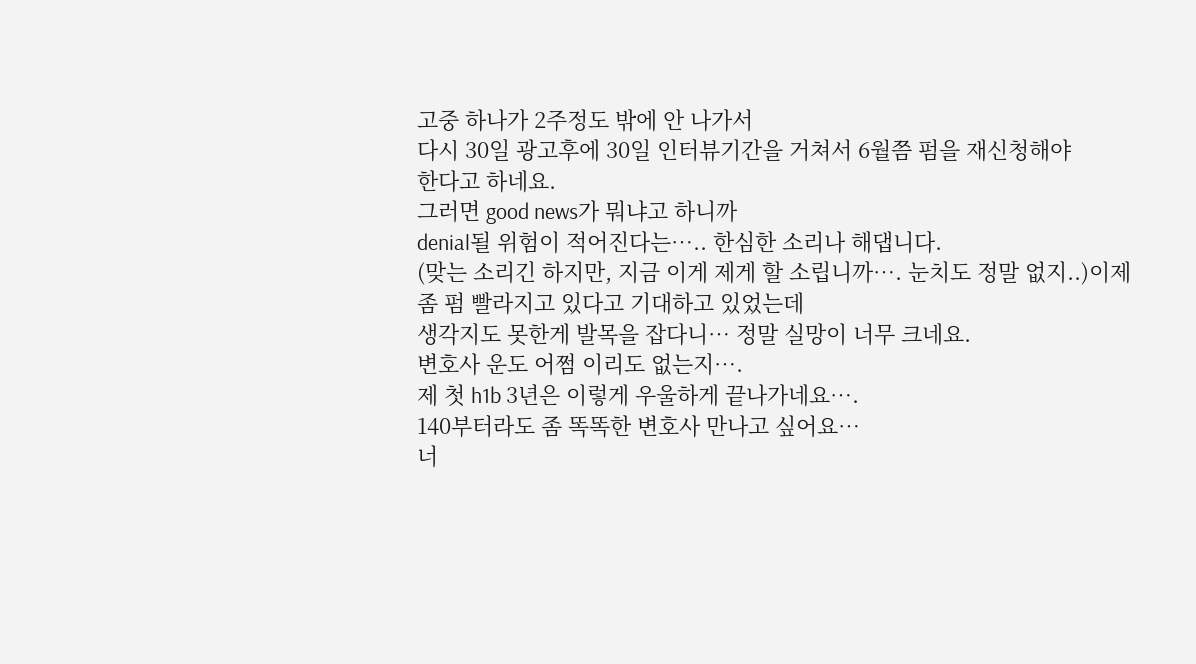고중 하나가 2주정도 밖에 안 나가서
다시 30일 광고후에 30일 인터뷰기간을 거쳐서 6월쯤 펌을 재신청해야
한다고 하네요.
그러면 good news가 뭐냐고 하니까
denial될 위험이 적어진다는….. 한심한 소리나 해댑니다.
(맞는 소리긴 하지만, 지금 이게 제게 할 소립니까…. 눈치도 정말 없지..)이제 좀 펌 빨라지고 있다고 기대하고 있었는데
생각지도 못한게 발목을 잡다니… 정말 실망이 너무 크네요.
변호사 운도 어쩜 이리도 없는지….
제 첫 h1b 3년은 이렇게 우울하게 끝나가네요….
140부터라도 좀 똑똑한 변호사 만나고 싶어요…
너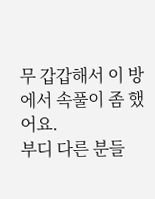무 갑갑해서 이 방에서 속풀이 좀 했어요.
부디 다른 분들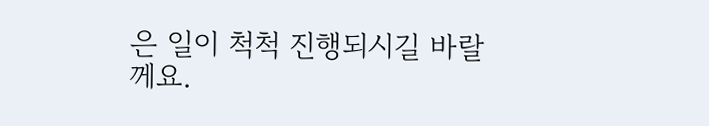은 일이 척척 진행되시길 바랄께요.